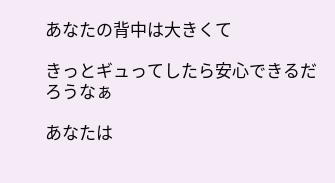あなたの背中は大きくて

きっとギュってしたら安心できるだろうなぁ

あなたは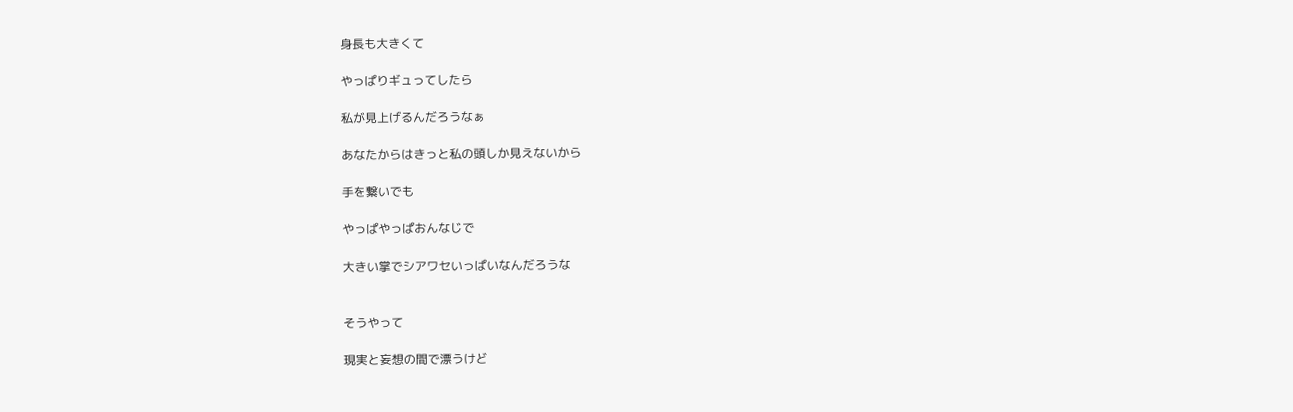身長も大きくて

やっぱりギュってしたら

私が見上げるんだろうなぁ

あなたからはきっと私の頭しか見えないから

手を繋いでも

やっぱやっぱおんなじで

大きい掌でシアワセいっぱいなんだろうな


そうやって

現実と妄想の間で漂うけど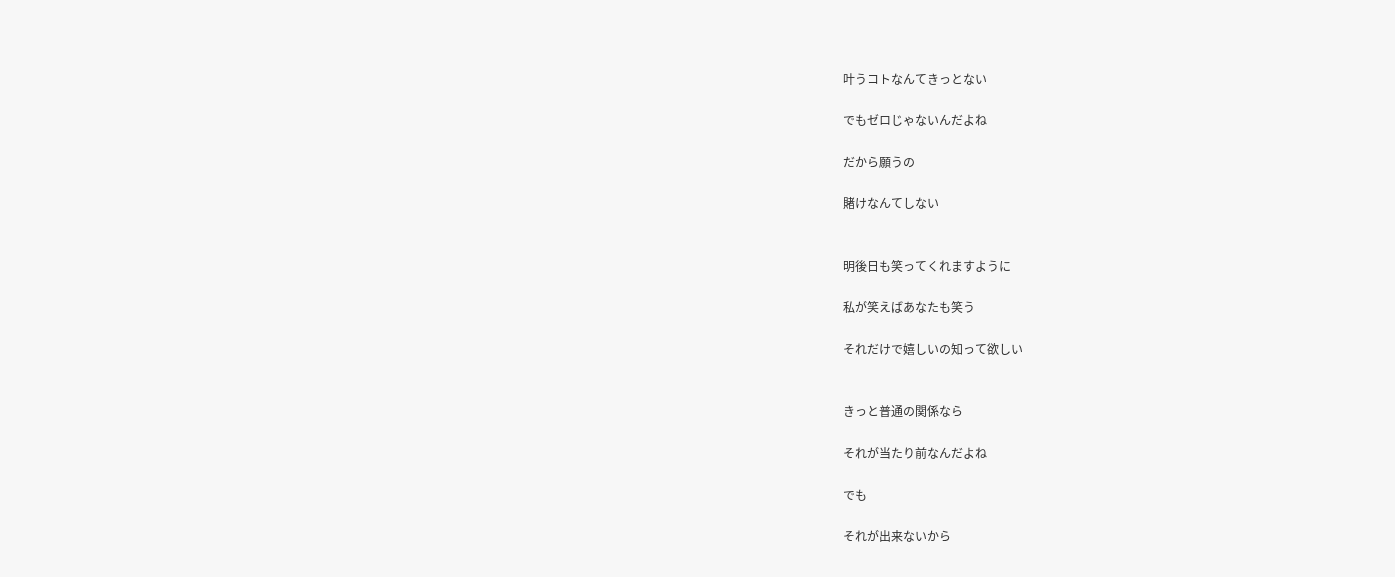叶うコトなんてきっとない

でもゼロじゃないんだよね

だから願うの

賭けなんてしない


明後日も笑ってくれますように

私が笑えばあなたも笑う

それだけで嬉しいの知って欲しい


きっと普通の関係なら

それが当たり前なんだよね

でも

それが出来ないから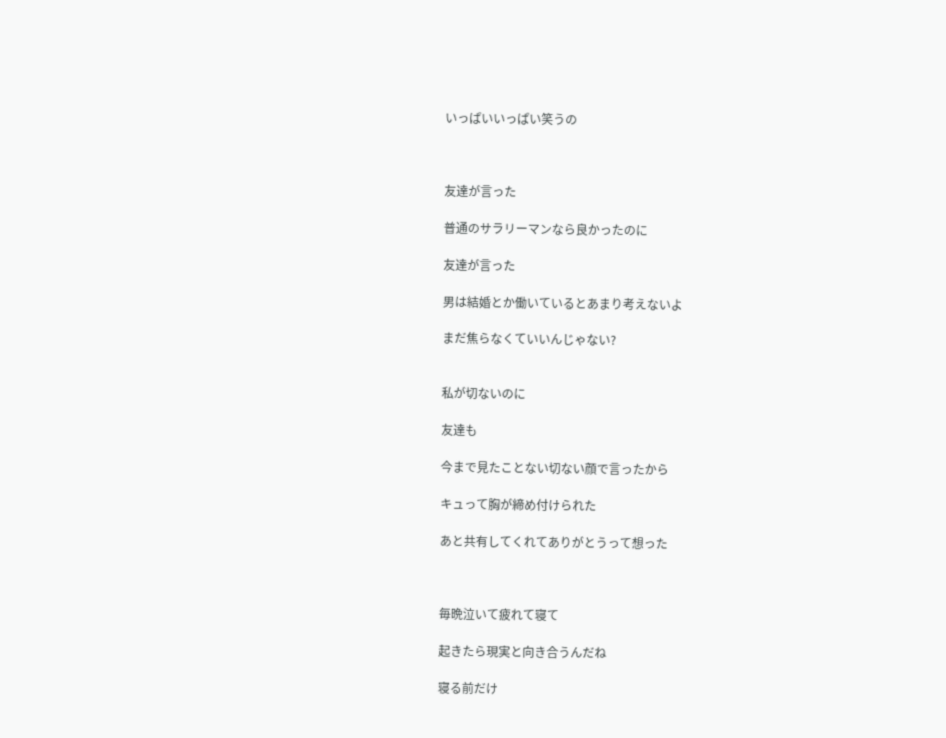いっぱいいっぱい笑うの



友達が言った

普通のサラリーマンなら良かったのに

友達が言った

男は結婚とか働いているとあまり考えないよ

まだ焦らなくていいんじゃない?


私が切ないのに

友達も

今まで見たことない切ない顔で言ったから

キュって胸が締め付けられた

あと共有してくれてありがとうって想った



毎晩泣いて疲れて寝て

起きたら現実と向き合うんだね

寝る前だけ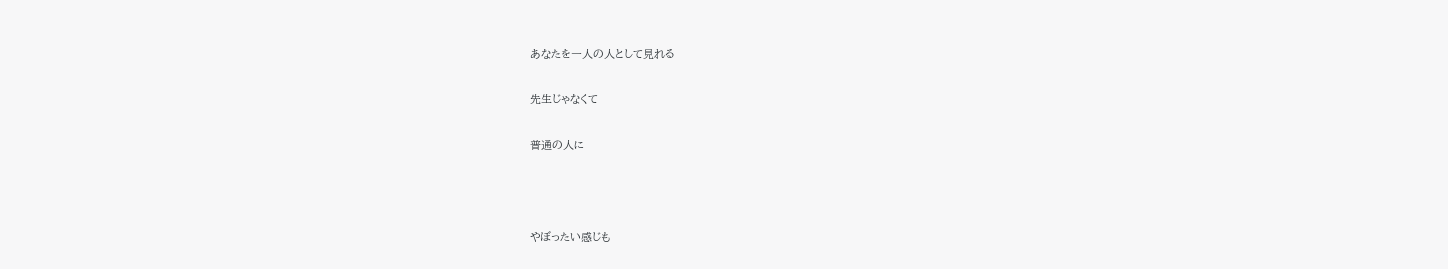あなたを一人の人として見れる

先生じゃなくて

普通の人に



やぼったい感じも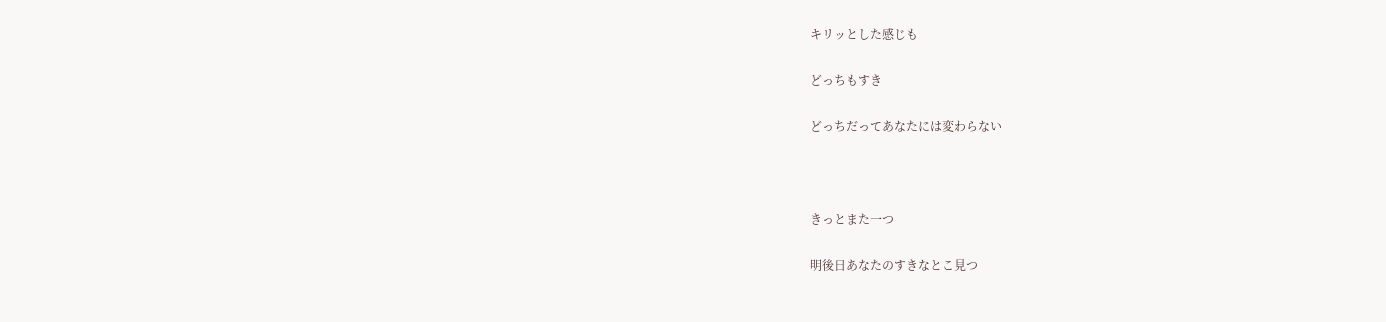キリッとした感じも

どっちもすき

どっちだってあなたには変わらない



きっとまた一つ

明後日あなたのすきなとこ見つ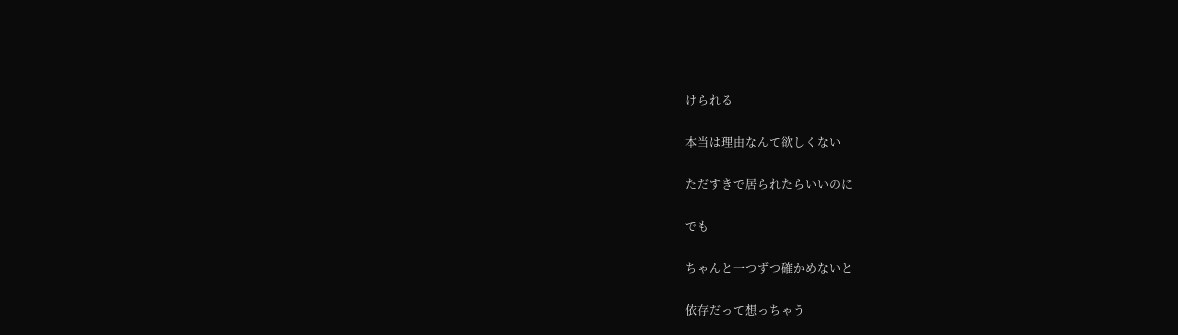けられる

本当は理由なんて欲しくない

ただすきで居られたらいいのに

でも

ちゃんと一つずつ確かめないと

依存だって想っちゃう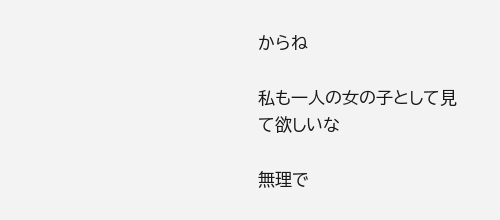からね

私も一人の女の子として見て欲しいな

無理で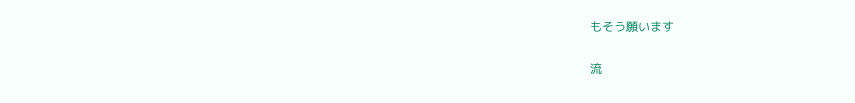もそう願います

流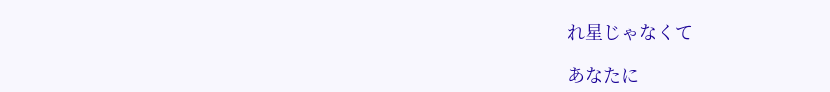れ星じゃなくて

あなたに